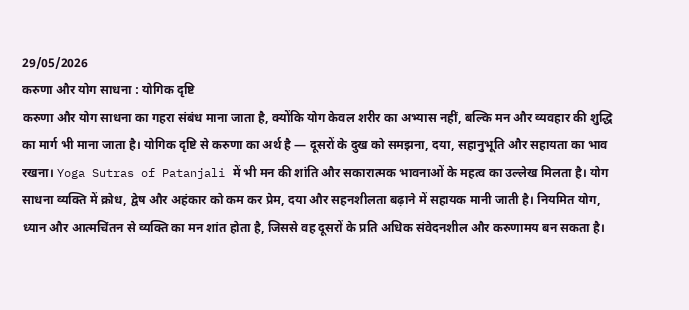29/05/2026
करुणा और योग साधना : योगिक दृष्टि
करुणा और योग साधना का गहरा संबंध माना जाता है, क्योंकि योग केवल शरीर का अभ्यास नहीं, बल्कि मन और व्यवहार की शुद्धि का मार्ग भी माना जाता है। योगिक दृष्टि से करुणा का अर्थ है — दूसरों के दुख को समझना, दया, सहानुभूति और सहायता का भाव रखना। Yoga Sutras of Patanjali में भी मन की शांति और सकारात्मक भावनाओं के महत्व का उल्लेख मिलता है। योग साधना व्यक्ति में क्रोध, द्वेष और अहंकार को कम कर प्रेम, दया और सहनशीलता बढ़ाने में सहायक मानी जाती है। नियमित योग, ध्यान और आत्मचिंतन से व्यक्ति का मन शांत होता है, जिससे वह दूसरों के प्रति अधिक संवेदनशील और करुणामय बन सकता है।